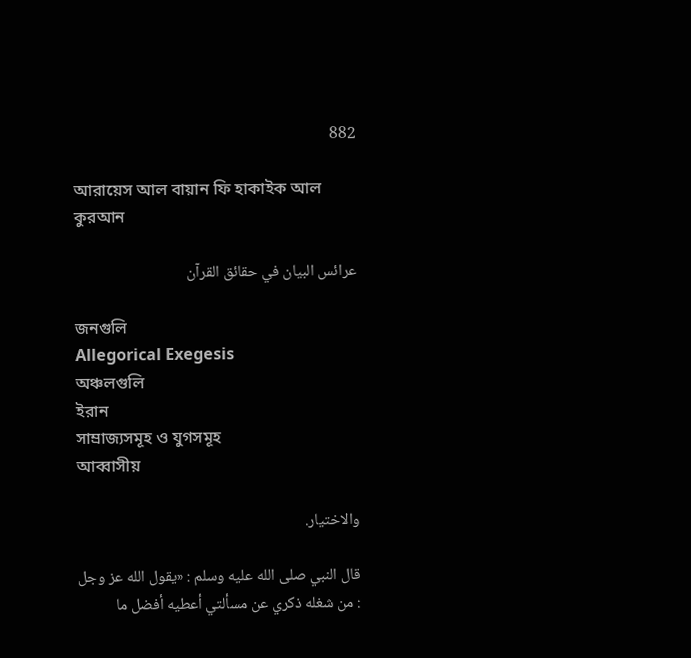882

আরায়েস আল বায়ান ফি হাকাইক আল কুরআন

عرائس البيان في حقائق القرآن

জনগুলি
Allegorical Exegesis
অঞ্চলগুলি
ইরান
সাম্রাজ্যসমূহ ও যুগসমূহ
আব্বাসীয়

والاختيار.

قال النبي صلى الله عليه وسلم : «يقول الله عز وجل : من شغله ذكري عن مسألتي أعطيه أفضل ما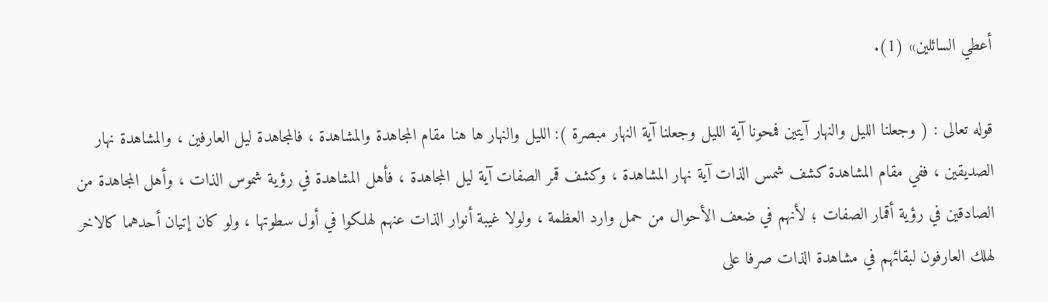أعطي السائلين» (1).

قوله تعالى : ( وجعلنا الليل والنهار آيتين فمحونا آية الليل وجعلنا آية النهار مبصرة ): الليل والنهار ها هنا مقام المجاهدة والمشاهدة ، فالمجاهدة ليل العارفين ، والمشاهدة نهار الصديقين ، ففي مقام المشاهدة كشف شمس الذات آية نهار المشاهدة ، وكشف قمر الصفات آية ليل المجاهدة ، فأهل المشاهدة في رؤية شموس الذات ، وأهل المجاهدة من الصادقين في رؤية أقمار الصفات ؛ لأنهم في ضعف الأحوال من حمل وارد العظمة ، ولولا غيبة أنوار الذات عنهم لهلكوا في أول سطوتها ، ولو كان إتيان أحدهما كالاخر لهلك العارفون لبقائهم في مشاهدة الذات صرفا على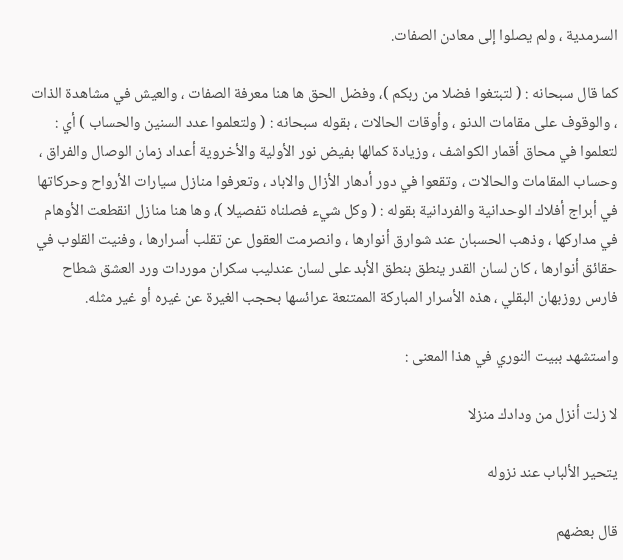السرمدية ، ولم يصلوا إلى معادن الصفات.

كما قال سبحانه : ( لتبتغوا فضلا من ربكم )، وفضل الحق ها هنا معرفة الصفات ، والعيش في مشاهدة الذات ، والوقوف على مقامات الدنو ، وأوقات الحالات ، بقوله سبحانه : ( ولتعلموا عدد السنين والحساب ) أي : لتعلموا في محاق أقمار الكواشف ، وزيادة كمالها بفيض نور الأولية والأخروية أعداد زمان الوصال والفراق ، وحساب المقامات والحالات ، وتقعوا في دور أدهار الأزال والاباد ، وتعرفوا منازل سيارات الأرواح وحركاتها في أبراج أفلاك الوحدانية والفردانية بقوله : ( وكل شيء فصلناه تفصيلا )، وها هنا منازل انقطعت الأوهام في مداركها ، وذهب الحسبان عند شوارق أنوارها ، وانصرمت العقول عن تقلب أسرارها ، وفنيت القلوب في حقائق أنوارها ، كان لسان القدر ينطق بنطق الأبد على لسان عندليب سكران موردات ورد العشق شطاح فارس روزبهان البقلي ، هذه الأسرار المباركة الممتنعة عرائسها بحجب الغيرة عن غيره أو غير مثله.

واستشهد ببيت النوري في هذا المعنى :

لا زلت أنزل من ودادك منزلا

يتحير الألباب عند نزوله

قال بعضهم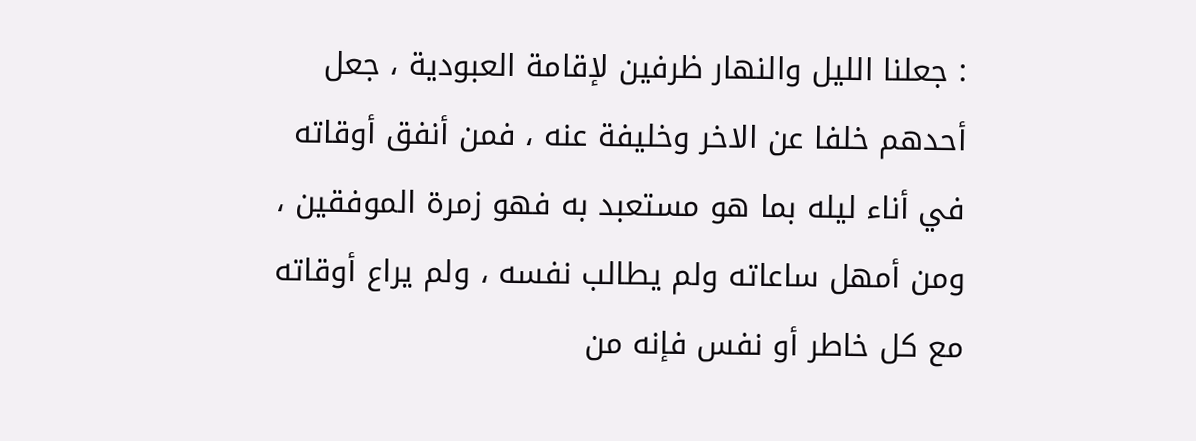: جعلنا الليل والنهار ظرفين لإقامة العبودية ، جعل أحدهم خلفا عن الاخر وخليفة عنه ، فمن أنفق أوقاته في أناء ليله بما هو مستعبد به فهو زمرة الموفقين ، ومن أمهل ساعاته ولم يطالب نفسه ، ولم يراع أوقاته مع كل خاطر أو نفس فإنه من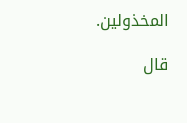المخذولين.

قال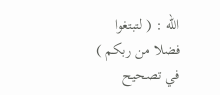الله : ( لتبتغوا فضلا من ربكم ) في تصحيح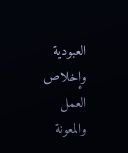العبودية وإخلاص العمل والمعونة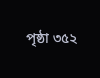পৃষ্ঠা ৩৫২